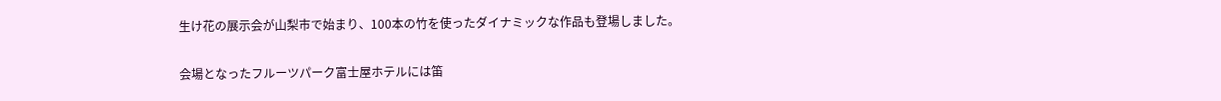生け花の展示会が山梨市で始まり、100本の竹を使ったダイナミックな作品も登場しました。

会場となったフルーツパーク富士屋ホテルには笛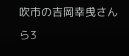吹市の吉岡幸曵さんら3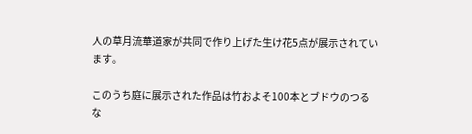人の草月流華道家が共同で作り上げた生け花5点が展示されています。

このうち庭に展示された作品は竹およそ100本とブドウのつるな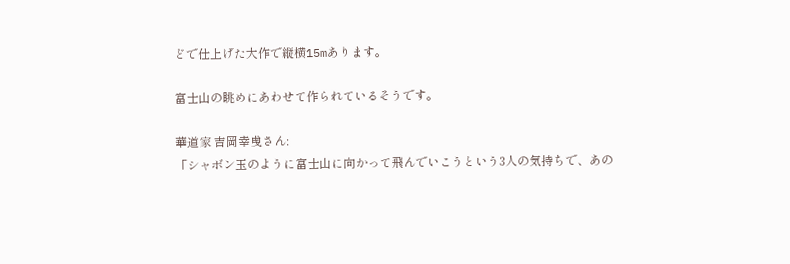どで仕上げた大作で縦横15mあります。

富士山の眺めにあわせて作られているそうです。

華道家 吉岡幸曵さん:
「シャボン玉のように富士山に向かって飛んでいこうという3人の気持ちで、あの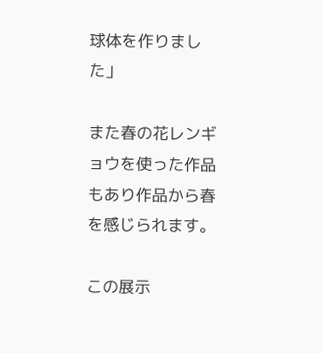球体を作りました」

また春の花レンギョウを使った作品もあり作品から春を感じられます。

この展示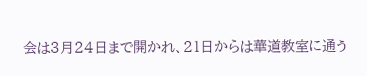会は3月24日まで開かれ、21日からは華道教室に通う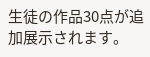生徒の作品30点が追加展示されます。